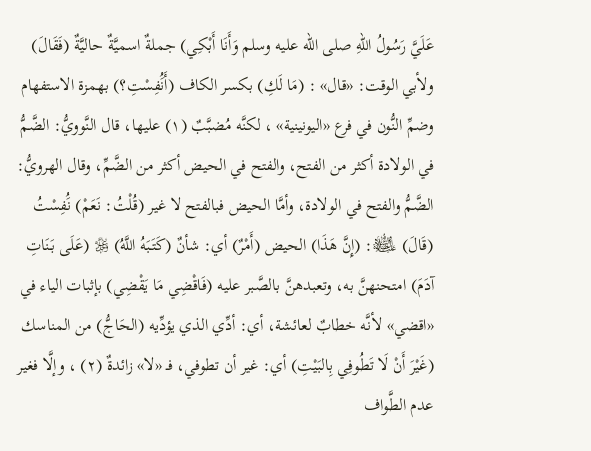عَلَيَّ رَسُولُ اللهِ صلى الله عليه وسلم وَأَنَا أَبْكِي) جملةٌ اسميَّةٌ حاليَّةٌ (فَقَالَ) ولأبي الوقت: «قال» : (مَا لَكِ) بكسر الكاف (أَنَُفِسْتِ؟) بهمزة الاستفهام وضمِّ النُّون في فرع «اليونينية» ، لكنَّه مُضبَّبٌ (١) عليها، قال النَّوويُّ: الضَّمُّ في الولادة أكثر من الفتح، والفتح في الحيض أكثر من الضَّمِّ، وقال الهرويُّ: الضَّمُّ والفتح في الولادة، وأمَّا الحيض فبالفتح لا غير (قُلْتُ: نَعَمْ) نَُفِسْتُ (قَالَ) ﵊: (إِنَّ هَذَا) الحيض (أَمْرٌ) أي: شأنٌ (كَتَبَهُ اللَّهُ) ﷿ (عَلَى بَنَاتِ آدَمَ) امتحنهنَّ به، وتعبدهنَّ بالصَّبر عليه (فَاقْضِي مَا يَقْضِي) بإثبات الياء في «اقضي» لأنَّه خطابٌ لعائشة، أي: أدِّي الذي يؤدِّيه (الحَاجُّ) من المناسك (غَيْرَ أَنْ لَا تَطُوفِي بِالبَيْتِ) أي: غير أن تطوفي، فـ «لا» زائدةٌ (٢) ، وإلَّا فغير عدم الطَّواف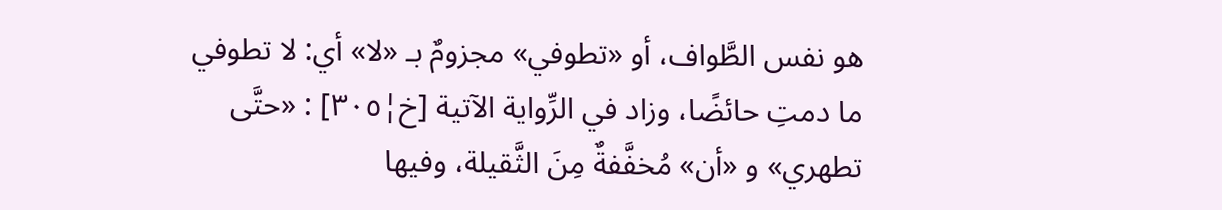هو نفس الطَّواف، أو «تطوفي» مجزومٌ بـ «لا» أي: لا تطوفي ما دمتِ حائضًا، وزاد في الرِّواية الآتية [خ¦٣٠٥] : «حتَّى تطهري» و «أن» مُخفَّفةٌ مِنَ الثَّقيلة، وفيها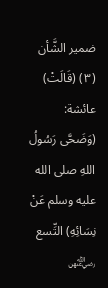ضمير الشَّأن (٣) (قَالَتْ) عائشة: (وَضَحَّى رَسُولُ اللهِ صلى الله عليه وسلم عَنْ نِسَائِهِ) التِّسع ﵅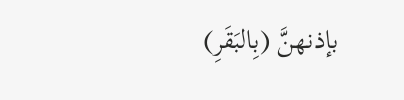بإذنهنَّ (بِالبَقَرِ)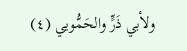ولأبي ذَرٍّ والحَمُّويي (٤)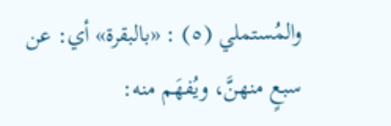والمُستملي (٥) : «بالبقرة» أي: عن سبعٍ منهنَّ، ويُفهَم منه: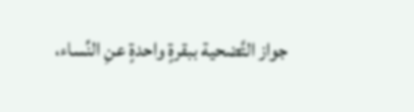جواز التَّضحية ببقرةٍ واحدةٍ عنِ النِّساء،